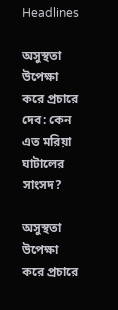Headlines

অসুস্থতা উপেক্ষা করে প্রচারে দেব: কেন এত মরিয়া ঘাটালের সাংসদ?

অসুস্থতা উপেক্ষা করে প্রচারে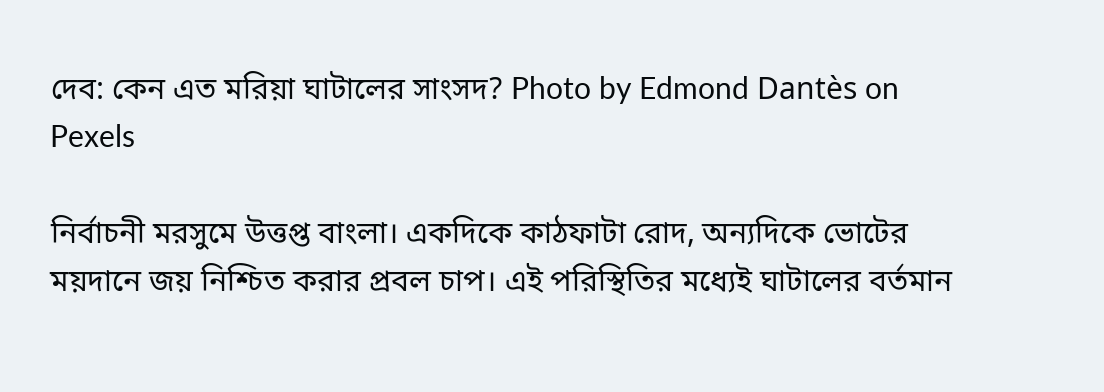দেব: কেন এত মরিয়া ঘাটালের সাংসদ? Photo by Edmond Dantès on Pexels

নির্বাচনী মরসুমে উত্তপ্ত বাংলা। একদিকে কাঠফাটা রোদ, অন্যদিকে ভোটের ময়দানে জয় নিশ্চিত করার প্রবল চাপ। এই পরিস্থিতির মধ্যেই ঘাটালের বর্তমান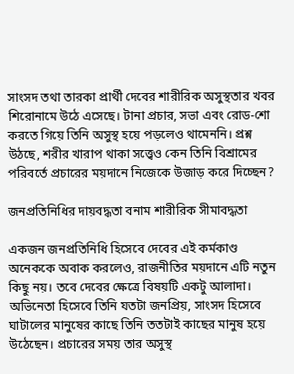সাংসদ তথা তারকা প্রার্থী দেবের শারীরিক অসুস্থতার খবর শিরোনামে উঠে এসেছে। টানা প্রচার, সভা এবং রোড-শো করতে গিয়ে তিনি অসুস্থ হয়ে পড়লেও থামেননি। প্রশ্ন উঠছে, শরীর খারাপ থাকা সত্ত্বেও কেন তিনি বিশ্রামের পরিবর্তে প্রচারের ময়দানে নিজেকে উজাড় করে দিচ্ছেন?

জনপ্রতিনিধির দায়বদ্ধতা বনাম শারীরিক সীমাবদ্ধতা

একজন জনপ্রতিনিধি হিসেবে দেবের এই কর্মকাণ্ড অনেককে অবাক করলেও, রাজনীতির ময়দানে এটি নতুন কিছু নয়। তবে দেবের ক্ষেত্রে বিষয়টি একটু আলাদা। অভিনেতা হিসেবে তিনি যতটা জনপ্রিয়, সাংসদ হিসেবে ঘাটালের মানুষের কাছে তিনি ততটাই কাছের মানুষ হয়ে উঠেছেন। প্রচারের সময় তার অসুস্থ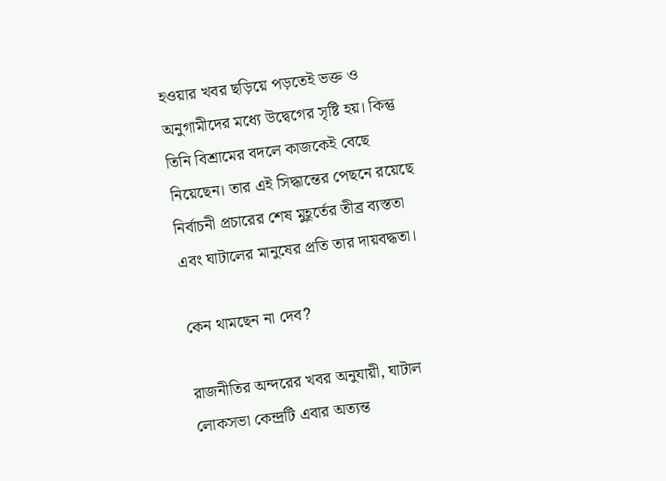হওয়ার খবর ছড়িয়ে পড়তেই ভক্ত ও অনুগামীদের মধ্যে উদ্বেগের সৃষ্টি হয়। কিন্তু তিনি বিশ্রামের বদলে কাজকেই বেছে নিয়েছেন। তার এই সিদ্ধান্তের পেছনে রয়েছে নির্বাচনী প্রচারের শেষ মুহূর্তের তীব্র ব্যস্ততা এবং ঘাটালের মানুষের প্রতি তার দায়বদ্ধতা।

কেন থামছেন না দেব?

রাজনীতির অন্দরের খবর অনুযায়ী, ঘাটাল লোকসভা কেন্দ্রটি এবার অত্যন্ত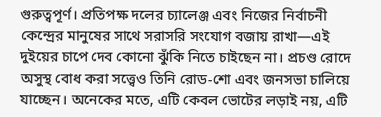গুরুত্বপূর্ণ। প্রতিপক্ষ দলের চ্যালেঞ্জ এবং নিজের নির্বাচনী কেন্দ্রের মানুষের সাথে সরাসরি সংযোগ বজায় রাখা—এই দুইয়ের চাপে দেব কোনো ঝুঁকি নিতে চাইছেন না। প্রচণ্ড রোদে অসুস্থ বোধ করা সত্ত্বেও তিনি রোড-শো এবং জনসভা চালিয়ে যাচ্ছেন। অনেকের মতে, এটি কেবল ভোটের লড়াই নয়, এটি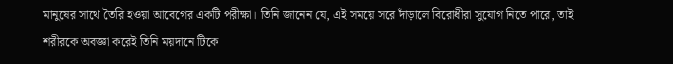মানুষের সাথে তৈরি হওয়া আবেগের একটি পরীক্ষা। তিনি জানেন যে, এই সময়ে সরে দাঁড়ালে বিরোধীরা সুযোগ নিতে পারে, তাই শরীরকে অবজ্ঞা করেই তিনি ময়দানে টিকে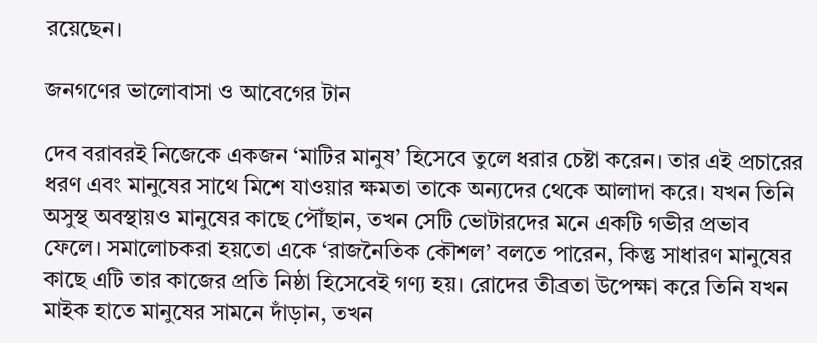রয়েছেন।

জনগণের ভালোবাসা ও আবেগের টান

দেব বরাবরই নিজেকে একজন ‘মাটির মানুষ’ হিসেবে তুলে ধরার চেষ্টা করেন। তার এই প্রচারের ধরণ এবং মানুষের সাথে মিশে যাওয়ার ক্ষমতা তাকে অন্যদের থেকে আলাদা করে। যখন তিনি অসুস্থ অবস্থায়ও মানুষের কাছে পৌঁছান, তখন সেটি ভোটারদের মনে একটি গভীর প্রভাব ফেলে। সমালোচকরা হয়তো একে ‘রাজনৈতিক কৌশল’ বলতে পারেন, কিন্তু সাধারণ মানুষের কাছে এটি তার কাজের প্রতি নিষ্ঠা হিসেবেই গণ্য হয়। রোদের তীব্রতা উপেক্ষা করে তিনি যখন মাইক হাতে মানুষের সামনে দাঁড়ান, তখন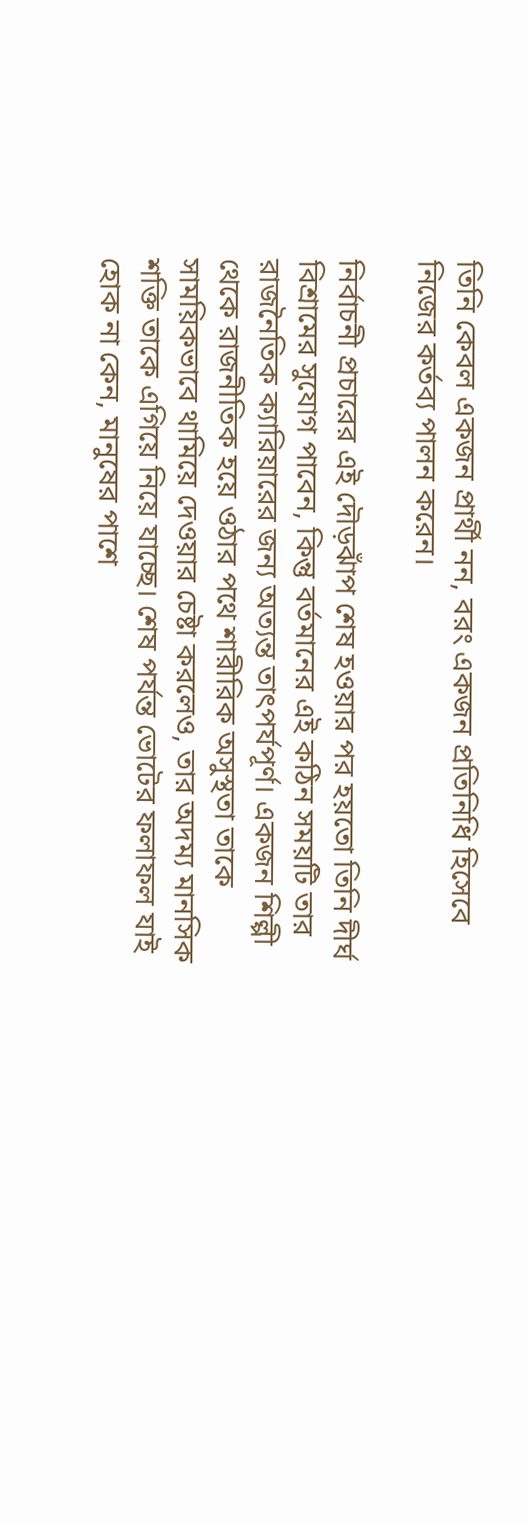তিনি কেবল একজন প্রার্থী নন, বরং একজন প্রতিনিধি হিসেবে নিজের কর্তব্য পালন করেন।

নির্বাচনী প্রচারের এই দৌড়ঝাঁপ শেষ হওয়ার পর হয়তো তিনি দীর্ঘ বিশ্রামের সুযোগ পাবেন, কিন্তু বর্তমানের এই কঠিন সময়টি তার রাজনৈতিক ক্যারিয়ারের জন্য অত্যন্ত তাৎপর্যপূর্ণ। একজন শিল্পী থেকে রাজনীতিক হয়ে ওঠার পথে শারীরিক অসুস্থতা তাকে সাময়িকভাবে থামিয়ে দেওয়ার চেষ্টা করলেও, তার অদম্য মানসিক শক্তি তাকে এগিয়ে নিয়ে যাচ্ছে। শেষ পর্যন্ত ভোটের ফলাফল যাই হোক না কেন, মানুষের পাশে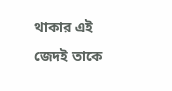থাকার এই জেদই তাকে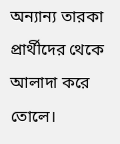অন্যান্য তারকা প্রার্থীদের থেকে আলাদা করে তোলে।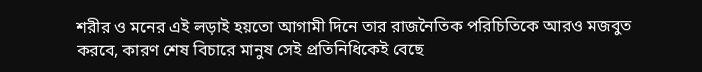শরীর ও মনের এই লড়াই হয়তো আগামী দিনে তার রাজনৈতিক পরিচিতিকে আরও মজবুত করবে, কারণ শেষ বিচারে মানুষ সেই প্রতিনিধিকেই বেছে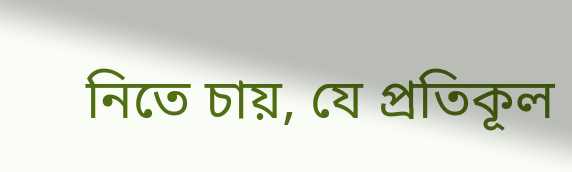নিতে চায়, যে প্রতিকূল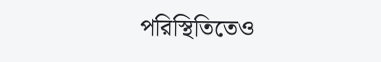পরিস্থিতিতেও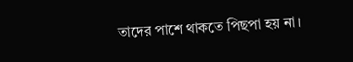তাদের পাশে থাকতে পিছপা হয় না।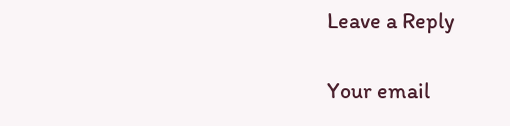Leave a Reply

Your email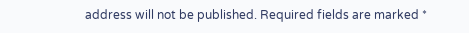address will not be published. Required fields are marked *